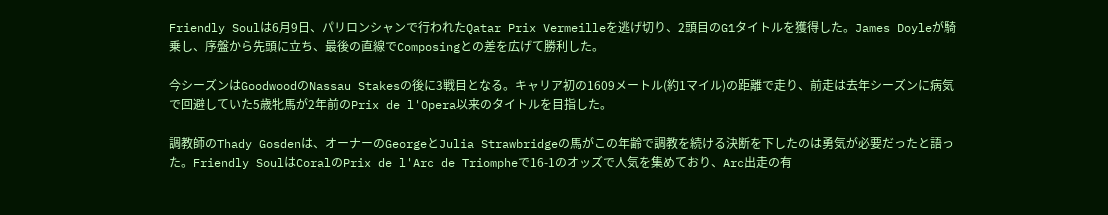Friendly Soulは6月9日、パリロンシャンで行われたQatar Prix Vermeilleを逃げ切り、2頭目のG1タイトルを獲得した。James Doyleが騎乗し、序盤から先頭に立ち、最後の直線でComposingとの差を広げて勝利した。

今シーズンはGoodwoodのNassau Stakesの後に3戦目となる。キャリア初の1609メートル(約1マイル)の距離で走り、前走は去年シーズンに病気で回避していた5歳牝馬が2年前のPrix de l'Opera以来のタイトルを目指した。

調教師のThady Gosdenは、オーナーのGeorgeとJulia Strawbridgeの馬がこの年齢で調教を続ける決断を下したのは勇気が必要だったと語った。Friendly SoulはCoralのPrix de l'Arc de Triompheで16-1のオッズで人気を集めており、Arc出走の有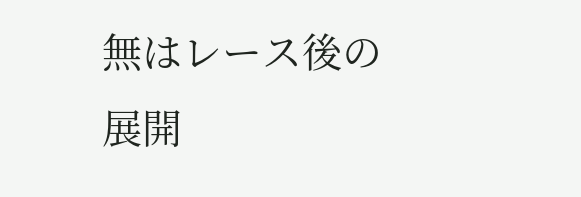無はレース後の展開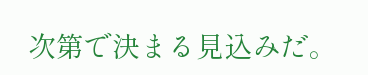次第で決まる見込みだ。